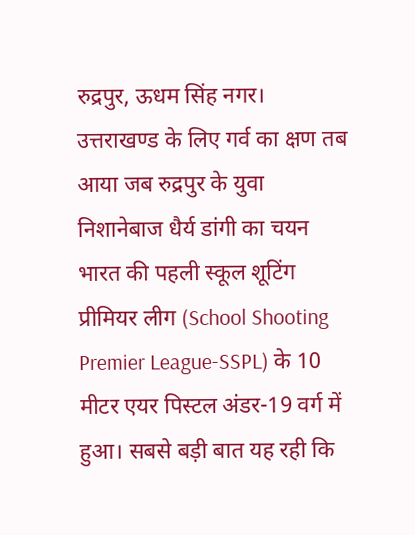रुद्रपुर, ऊधम सिंह नगर। उत्तराखण्ड के लिए गर्व का क्षण तब आया जब रुद्रपुर के युवा निशानेबाज धैर्य डांगी का चयन भारत की पहली स्कूल शूटिंग प्रीमियर लीग (School Shooting Premier League-SSPL) के 10 मीटर एयर पिस्टल अंडर-19 वर्ग में हुआ। सबसे बड़ी बात यह रही कि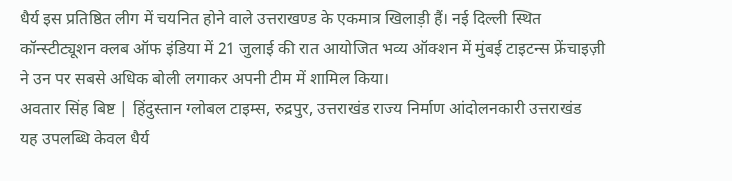धैर्य इस प्रतिष्ठित लीग में चयनित होने वाले उत्तराखण्ड के एकमात्र खिलाड़ी हैं। नई दिल्ली स्थित कॉन्स्टीट्यूशन क्लब ऑफ इंडिया में 21 जुलाई की रात आयोजित भव्य ऑक्शन में मुंबई टाइटन्स फ्रेंचाइज़ी ने उन पर सबसे अधिक बोली लगाकर अपनी टीम में शामिल किया।
अवतार सिंह बिष्ट | हिंदुस्तान ग्लोबल टाइम्स, रुद्रपुर, उत्तराखंड राज्य निर्माण आंदोलनकारी उत्तराखंड
यह उपलब्धि केवल धैर्य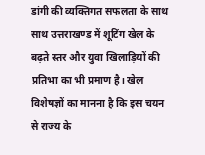डांगी की व्यक्तिगत सफलता के साथ साथ उत्तराखण्ड में शूटिंग खेल के बढ़ते स्तर और युवा खिलाड़ियों की प्रतिभा का भी प्रमाण है। खेल विशेषज्ञों का मानना है कि इस चयन से राज्य के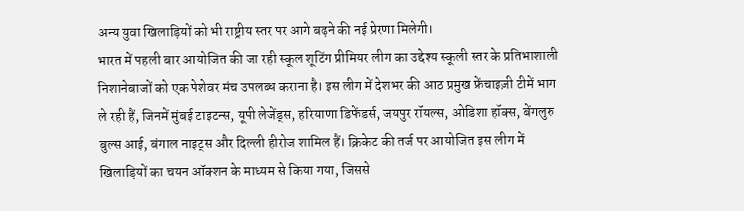अन्य युवा खिलाड़ियों को भी राष्ट्रीय स्तर पर आगे बढ़ने की नई प्रेरणा मिलेगी।
भारत में पहली बार आयोजित की जा रही स्कूल शूटिंग प्रीमियर लीग का उद्देश्य स्कूली स्तर के प्रतिभाशाली निशानेबाजों को एक पेशेवर मंच उपलब्ध कराना है। इस लीग में देशभर की आठ प्रमुख फ्रेंचाइज़ी टीमें भाग ले रही हैं, जिनमें मुंबई टाइटन्स, यूपी लेजेंड्स, हरियाणा डिफेंडर्स, जयपुर रॉयल्स, ओडिशा हॉक्स, बेंगलुरु बुल्स आई, बंगाल नाइट्स और दिल्ली हीरोज शामिल हैं। क्रिकेट की तर्ज पर आयोजित इस लीग में खिलाड़ियों का चयन ऑक्शन के माध्यम से किया गया, जिससे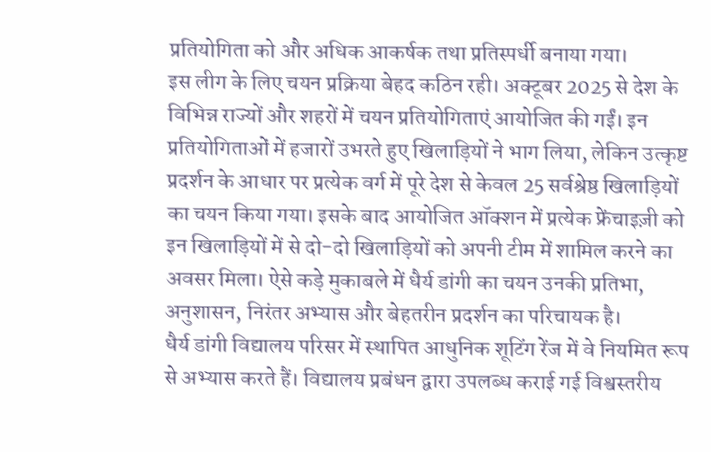प्रतियोगिता को और अधिक आकर्षक तथा प्रतिस्पर्धी बनाया गया।
इस लीग के लिए चयन प्रक्रिया बेहद कठिन रही। अक्टूबर 2025 से देश के विभिन्न राज्यों और शहरों में चयन प्रतियोगिताएं आयोजित की गईं। इन प्रतियोगिताओं में हजारों उभरते हुए खिलाड़ियों ने भाग लिया, लेकिन उत्कृष्ट प्रदर्शन के आधार पर प्रत्येक वर्ग में पूरे देश से केवल 25 सर्वश्रेष्ठ खिलाड़ियों का चयन किया गया। इसके बाद आयोजित ऑक्शन में प्रत्येक फ्रेंचाइज़ी को इन खिलाड़ियों में से दो-दो खिलाड़ियों को अपनी टीम में शामिल करने का अवसर मिला। ऐसे कड़े मुकाबले में धैर्य डांगी का चयन उनकी प्रतिभा, अनुशासन, निरंतर अभ्यास और बेहतरीन प्रदर्शन का परिचायक है।
धैर्य डांगी विद्यालय परिसर में स्थापित आधुनिक शूटिंग रेंज में वे नियमित रूप से अभ्यास करते हैं। विद्यालय प्रबंधन द्वारा उपलब्ध कराई गई विश्वस्तरीय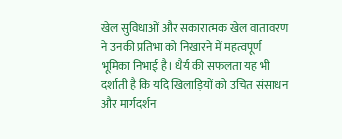खेल सुविधाओं और सकारात्मक खेल वातावरण ने उनकी प्रतिभा को निखारने में महत्वपूर्ण भूमिका निभाई है। धैर्य की सफलता यह भी दर्शाती है कि यदि खिलाड़ियों को उचित संसाधन और मार्गदर्शन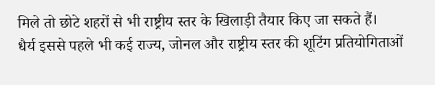मिले तो छोटे शहरों से भी राष्ट्रीय स्तर के खिलाड़ी तैयार किए जा सकते हैं।
धैर्य इससे पहले भी कई राज्य, जोनल और राष्ट्रीय स्तर की शूटिंग प्रतियोगिताओं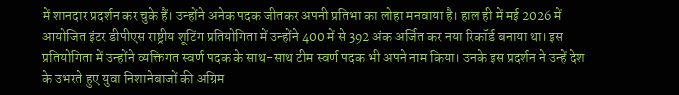में शानदार प्रदर्शन कर चुके हैं। उन्होंने अनेक पदक जीतकर अपनी प्रतिभा का लोहा मनवाया है। हाल ही में मई 2026 में आयोजित इंटर डीपीएस राष्ट्रीय शूटिंग प्रतियोगिता में उन्होंने 400 में से 392 अंक अर्जित कर नया रिकॉर्ड बनाया था। इस प्रतियोगिता में उन्होंने व्यक्तिगत स्वर्ण पदक के साथ-साथ टीम स्वर्ण पदक भी अपने नाम किया। उनके इस प्रदर्शन ने उन्हें देश के उभरते हुए युवा निशानेबाजों की अग्रिम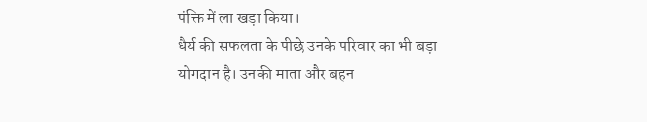पंक्ति में ला खड़ा किया।
धैर्य की सफलता के पीछे उनके परिवार का भी बड़ा योगदान है। उनकी माता और बहन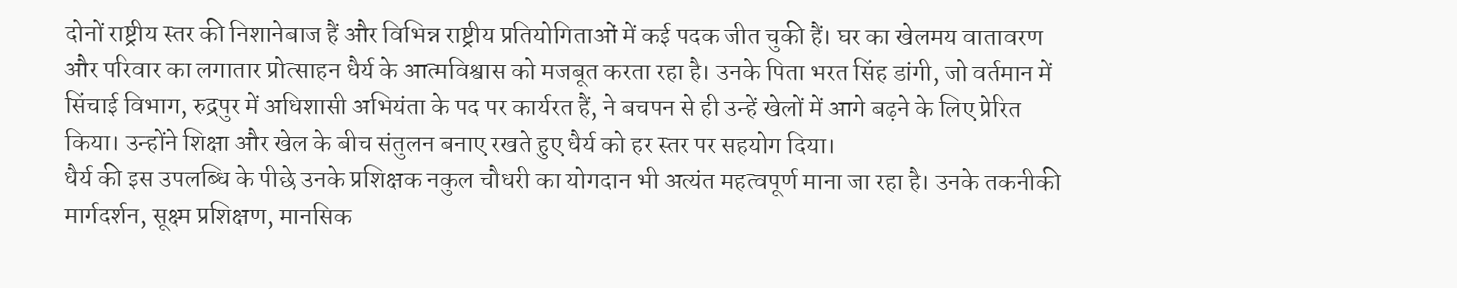दोनों राष्ट्रीय स्तर की निशानेबाज हैं और विभिन्न राष्ट्रीय प्रतियोगिताओं में कई पदक जीत चुकी हैं। घर का खेलमय वातावरण और परिवार का लगातार प्रोत्साहन धैर्य के आत्मविश्वास को मजबूत करता रहा है। उनके पिता भरत सिंह डांगी, जो वर्तमान में सिंचाई विभाग, रुद्रपुर में अधिशासी अभियंता के पद पर कार्यरत हैं, ने बचपन से ही उन्हें खेलों में आगे बढ़ने के लिए प्रेरित किया। उन्होंने शिक्षा और खेल के बीच संतुलन बनाए रखते हुए धैर्य को हर स्तर पर सहयोग दिया।
धैर्य की इस उपलब्धि के पीछे उनके प्रशिक्षक नकुल चौधरी का योगदान भी अत्यंत महत्वपूर्ण माना जा रहा है। उनके तकनीकी मार्गदर्शन, सूक्ष्म प्रशिक्षण, मानसिक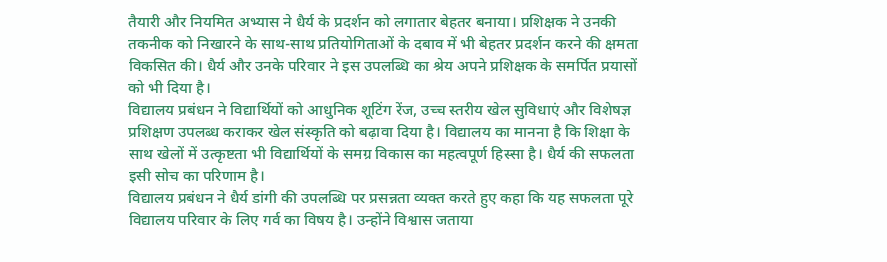तैयारी और नियमित अभ्यास ने धैर्य के प्रदर्शन को लगातार बेहतर बनाया। प्रशिक्षक ने उनकी तकनीक को निखारने के साथ-साथ प्रतियोगिताओं के दबाव में भी बेहतर प्रदर्शन करने की क्षमता विकसित की। धैर्य और उनके परिवार ने इस उपलब्धि का श्रेय अपने प्रशिक्षक के समर्पित प्रयासों को भी दिया है।
विद्यालय प्रबंधन ने विद्यार्थियों को आधुनिक शूटिंग रेंज, उच्च स्तरीय खेल सुविधाएं और विशेषज्ञ प्रशिक्षण उपलब्ध कराकर खेल संस्कृति को बढ़ावा दिया है। विद्यालय का मानना है कि शिक्षा के साथ खेलों में उत्कृष्टता भी विद्यार्थियों के समग्र विकास का महत्वपूर्ण हिस्सा है। धैर्य की सफलता इसी सोच का परिणाम है।
विद्यालय प्रबंधन ने धैर्य डांगी की उपलब्धि पर प्रसन्नता व्यक्त करते हुए कहा कि यह सफलता पूरे विद्यालय परिवार के लिए गर्व का विषय है। उन्होंने विश्वास जताया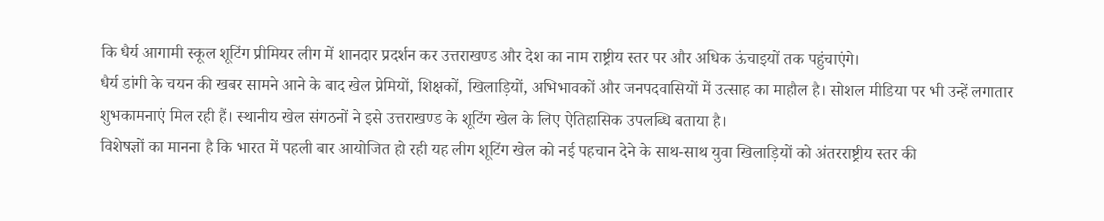कि धैर्य आगामी स्कूल शूटिंग प्रीमियर लीग में शानदार प्रदर्शन कर उत्तराखण्ड और देश का नाम राष्ट्रीय स्तर पर और अधिक ऊंचाइयों तक पहुंचाएंगे।
धैर्य डांगी के चयन की खबर सामने आने के बाद खेल प्रेमियों, शिक्षकों, खिलाड़ियों, अभिभावकों और जनपदवासियों में उत्साह का माहौल है। सोशल मीडिया पर भी उन्हें लगातार शुभकामनाएं मिल रही हैं। स्थानीय खेल संगठनों ने इसे उत्तराखण्ड के शूटिंग खेल के लिए ऐतिहासिक उपलब्धि बताया है।
विशेषज्ञों का मानना है कि भारत में पहली बार आयोजित हो रही यह लीग शूटिंग खेल को नई पहचान देने के साथ-साथ युवा खिलाड़ियों को अंतरराष्ट्रीय स्तर की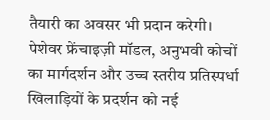तैयारी का अवसर भी प्रदान करेगी। पेशेवर फ्रेंचाइज़ी मॉडल, अनुभवी कोचों का मार्गदर्शन और उच्च स्तरीय प्रतिस्पर्धा खिलाड़ियों के प्रदर्शन को नई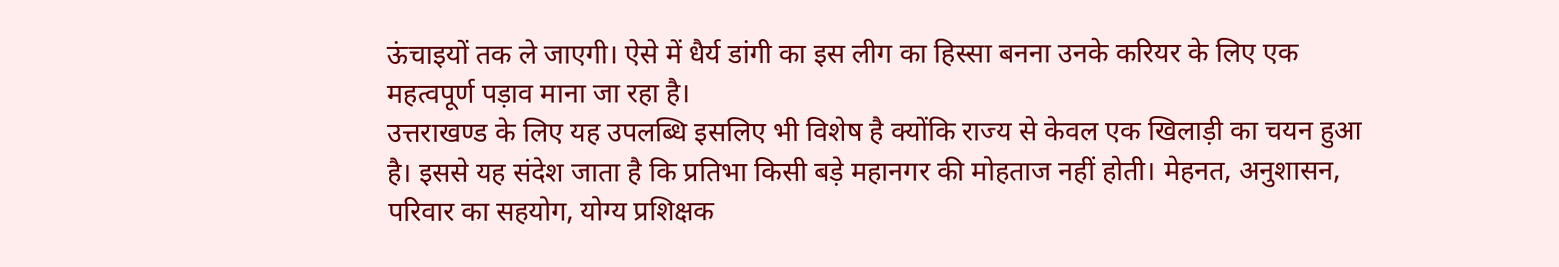ऊंचाइयों तक ले जाएगी। ऐसे में धैर्य डांगी का इस लीग का हिस्सा बनना उनके करियर के लिए एक महत्वपूर्ण पड़ाव माना जा रहा है।
उत्तराखण्ड के लिए यह उपलब्धि इसलिए भी विशेष है क्योंकि राज्य से केवल एक खिलाड़ी का चयन हुआ है। इससे यह संदेश जाता है कि प्रतिभा किसी बड़े महानगर की मोहताज नहीं होती। मेहनत, अनुशासन, परिवार का सहयोग, योग्य प्रशिक्षक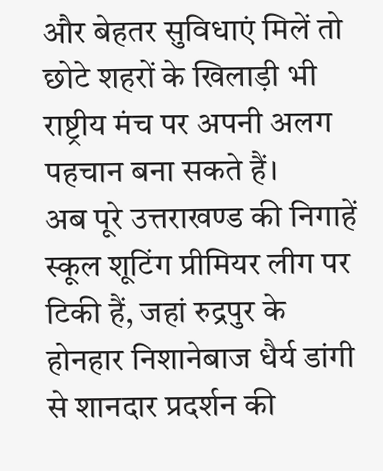और बेहतर सुविधाएं मिलें तो छोटे शहरों के खिलाड़ी भी राष्ट्रीय मंच पर अपनी अलग पहचान बना सकते हैं।
अब पूरे उत्तराखण्ड की निगाहें स्कूल शूटिंग प्रीमियर लीग पर टिकी हैं, जहां रुद्रपुर के होनहार निशानेबाज धैर्य डांगी से शानदार प्रदर्शन की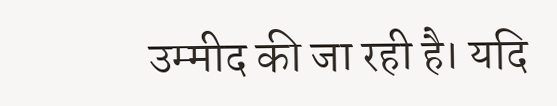उम्मीद की जा रही है। यदि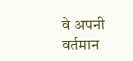वे अपनी वर्तमान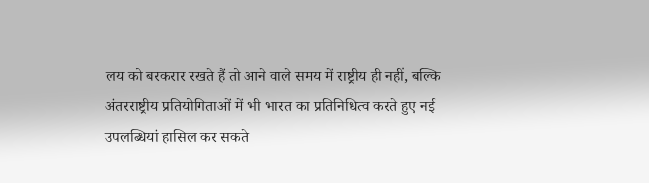लय को बरकरार रखते हैं तो आने वाले समय में राष्ट्रीय ही नहीं, बल्कि अंतरराष्ट्रीय प्रतियोगिताओं में भी भारत का प्रतिनिधित्व करते हुए नई उपलब्धियां हासिल कर सकते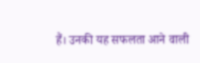हैं। उनकी यह सफलता आने वाली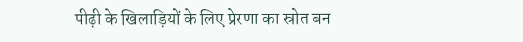पीढ़ी के खिलाड़ियों के लिए प्रेरणा का स्रोत बन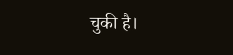चुकी है।